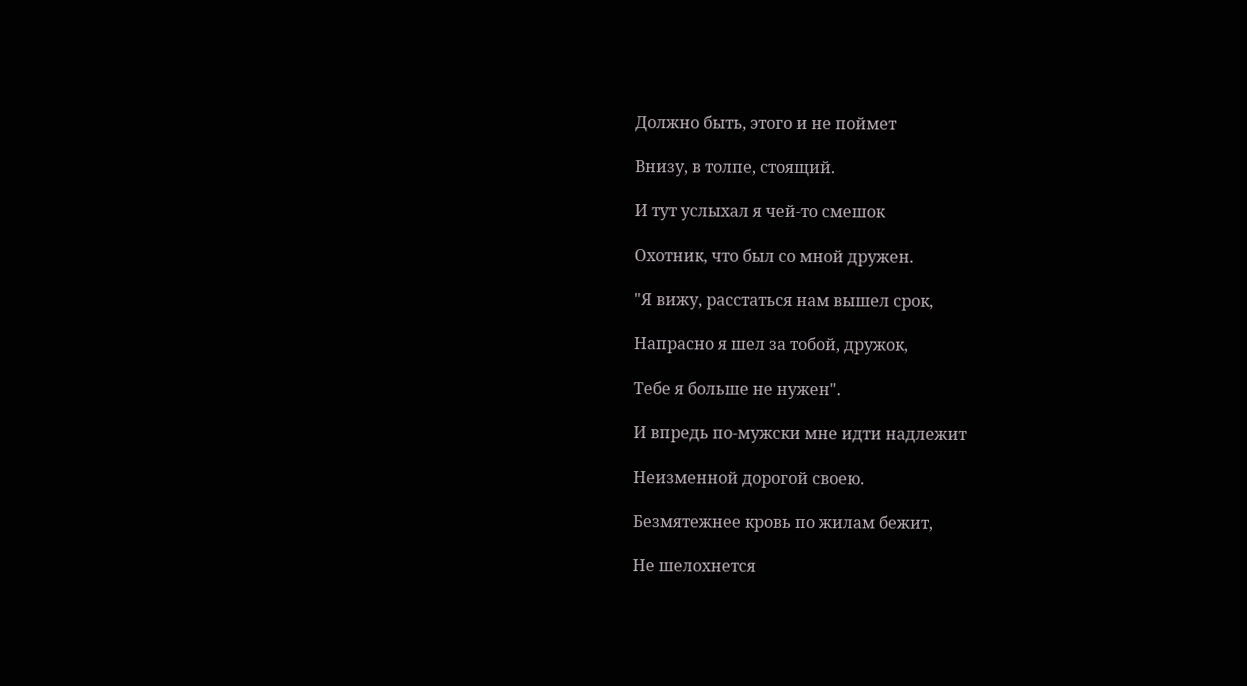Должно быть, этого и не поймет

Внизу, в толпе, стоящий.

И тут услыхал я чей-то смешок

Охотник, что был со мной дружен.

"Я вижу, расстаться нам вышел срок,

Напрасно я шел за тобой, дружок,

Тебе я больше не нужен".

И впредь по-мужски мне идти надлежит

Неизменной дорогой своею.

Безмятежнее кровь по жилам бежит,

Не шелохнется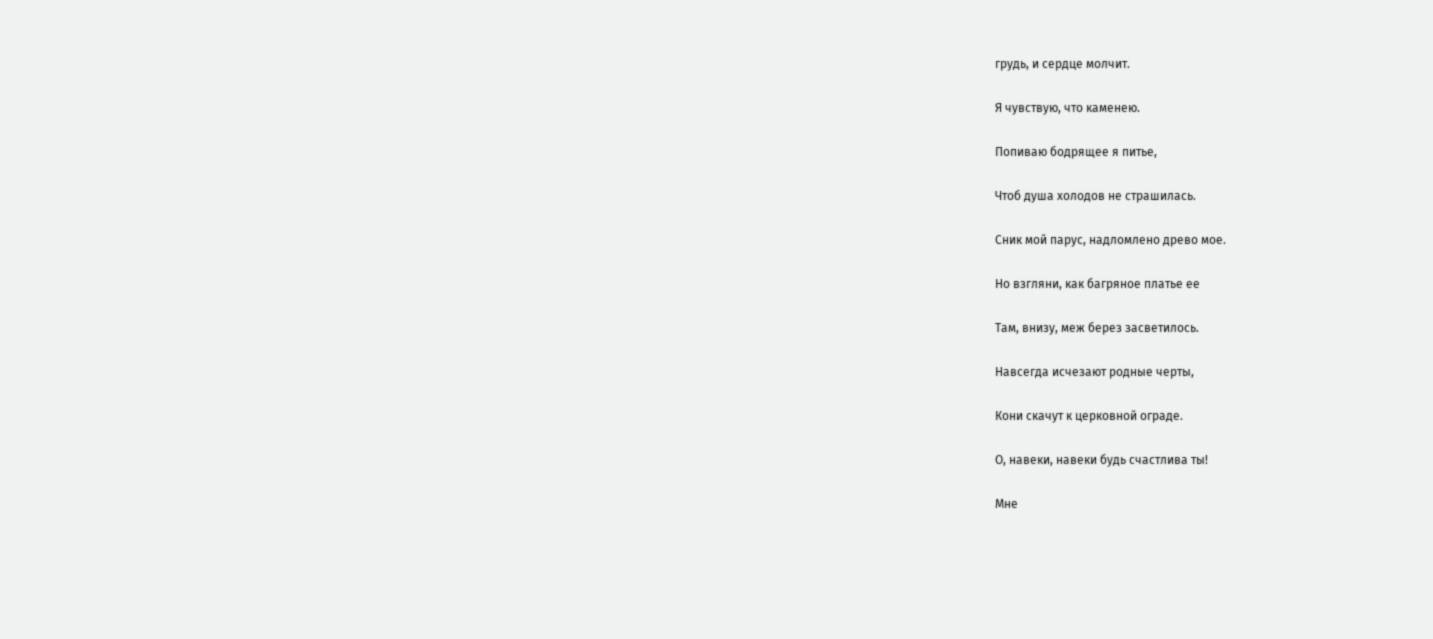грудь, и сердце молчит.

Я чувствую, что каменею.

Попиваю бодрящее я питье,

Чтоб душа холодов не страшилась.

Сник мой парус, надломлено древо мое.

Но взгляни, как багряное платье ее

Там, внизу, меж берез засветилось.

Навсегда исчезают родные черты,

Кони скачут к церковной ограде.

О, навеки, навеки будь счастлива ты!

Мне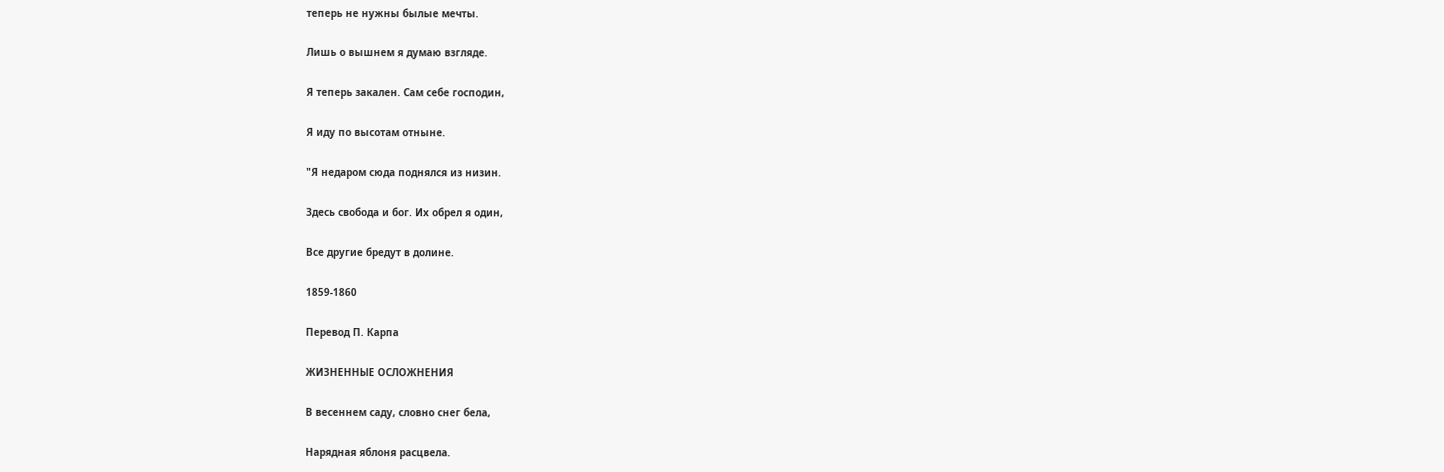теперь не нужны былые мечты.

Лишь о вышнем я думаю взгляде.

Я теперь закален. Сам себе господин,

Я иду по высотам отныне.

"Я недаром сюда поднялся из низин.

Здесь свобода и бог. Их обрел я один,

Все другие бредут в долине.

1859-1860

Перевод П. Карпа

ЖИЗНЕННЫЕ ОСЛОЖНЕНИЯ

В весеннем саду, словно снег бела,

Нарядная яблоня расцвела.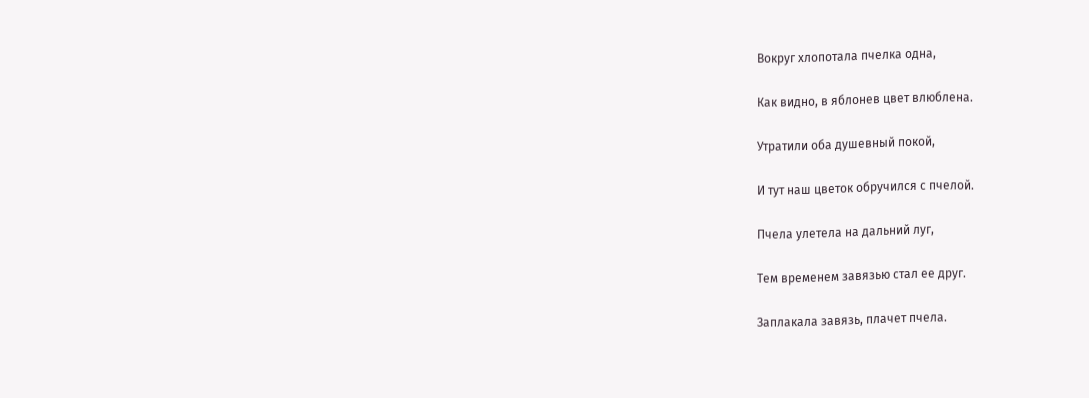Вокруг хлопотала пчелка одна,

Как видно, в яблонев цвет влюблена.

Утратили оба душевный покой,

И тут наш цветок обручился с пчелой.

Пчела улетела на дальний луг,

Тем временем завязью стал ее друг.

Заплакала завязь, плачет пчела.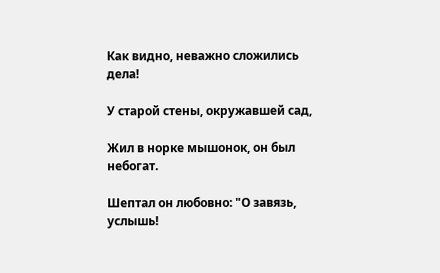Как видно, неважно сложились дела!

У старой стены, окружавшей сад,

Жил в норке мышонок, он был небогат.

Шептал он любовно: "О завязь, услышь!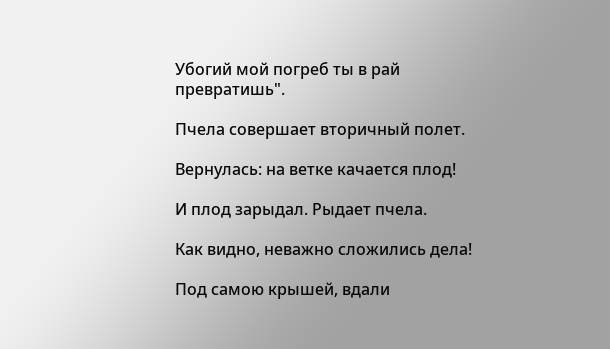Убогий мой погреб ты в рай превратишь".

Пчела совершает вторичный полет.

Вернулась: на ветке качается плод!

И плод зарыдал. Рыдает пчела.

Как видно, неважно сложились дела!

Под самою крышей, вдали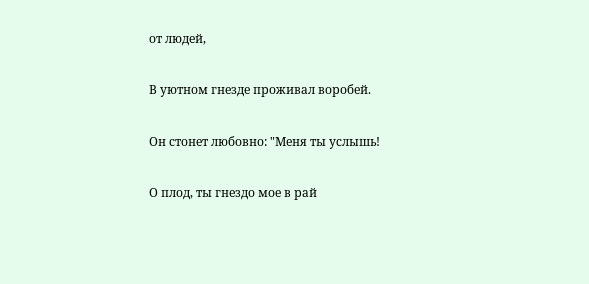от людей,

В уютном гнезде проживал воробей.

Он стонет любовно: "Меня ты услышь!

О плод, ты гнездо мое в рай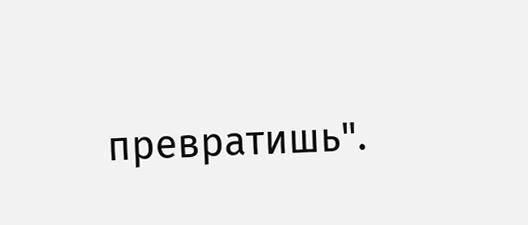превратишь".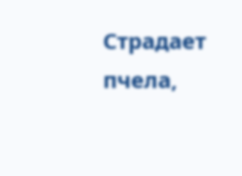Страдает пчела,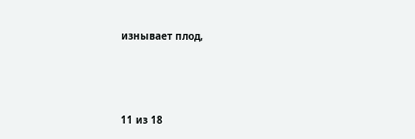изнывает плод,



11 из 18